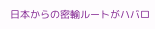日本からの密輸ルートがハバロ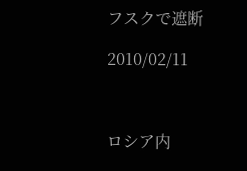フスクで遮断

2010/02/11



ロシア内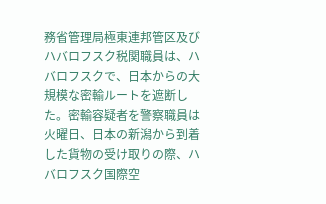務省管理局極東連邦管区及びハバロフスク税関職員は、ハバロフスクで、日本からの大規模な密輸ルートを遮断した。密輸容疑者を警察職員は火曜日、日本の新潟から到着した貨物の受け取りの際、ハバロフスク国際空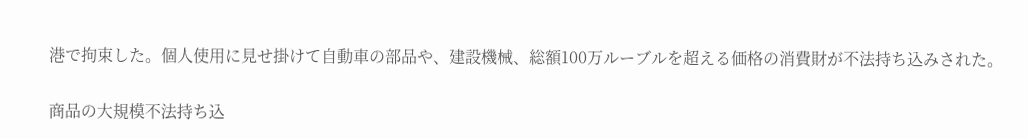港で拘束した。個人使用に見せ掛けて自動車の部品や、建設機械、総額100万ルーブルを超える価格の消費財が不法持ち込みされた。

商品の大規模不法持ち込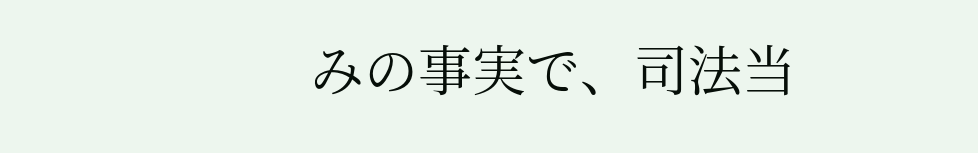みの事実で、司法当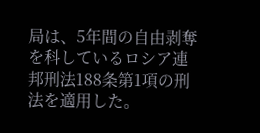局は、5年間の自由剥奪を科しているロシア連邦刑法188条第1項の刑法を適用した。